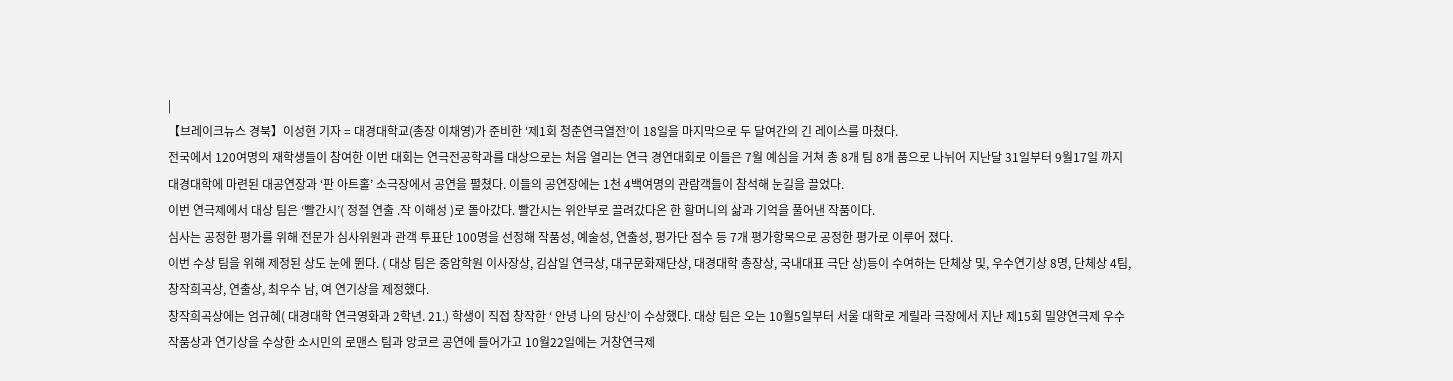|
【브레이크뉴스 경북】이성현 기자 = 대경대학교(총장 이채영)가 준비한 ‘제1회 청춘연극열전’이 18일을 마지막으로 두 달여간의 긴 레이스를 마쳤다.
전국에서 120여명의 재학생들이 참여한 이번 대회는 연극전공학과를 대상으로는 처음 열리는 연극 경연대회로 이들은 7월 예심을 거쳐 총 8개 팀 8개 품으로 나뉘어 지난달 31일부터 9월17일 까지 대경대학에 마련된 대공연장과 ‘판 아트홀’ 소극장에서 공연을 펼쳤다. 이들의 공연장에는 1천 4백여명의 관람객들이 참석해 눈길을 끌었다.
이번 연극제에서 대상 팀은 ‘빨간시’( 정절 연출 .작 이해성 )로 돌아갔다. 빨간시는 위안부로 끌려갔다온 한 할머니의 삶과 기억을 풀어낸 작품이다.
심사는 공정한 평가를 위해 전문가 심사위원과 관객 투표단 100명을 선정해 작품성, 예술성, 연출성, 평가단 점수 등 7개 평가항목으로 공정한 평가로 이루어 졌다.
이번 수상 팀을 위해 제정된 상도 눈에 뛴다. ( 대상 팀은 중암학원 이사장상, 김삼일 연극상, 대구문화재단상, 대경대학 총장상, 국내대표 극단 상)등이 수여하는 단체상 및, 우수연기상 8명, 단체상 4팀, 창작희곡상, 연출상, 최우수 남, 여 연기상을 제정했다.
창작희곡상에는 엄규혜( 대경대학 연극영화과 2학년. 21.) 학생이 직접 창작한 ‘ 안녕 나의 당신’이 수상했다. 대상 팀은 오는 10월5일부터 서울 대학로 게릴라 극장에서 지난 제15회 밀양연극제 우수작품상과 연기상을 수상한 소시민의 로맨스 팀과 앙코르 공연에 들어가고 10월22일에는 거창연극제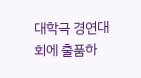대학극 경연대회에 출품하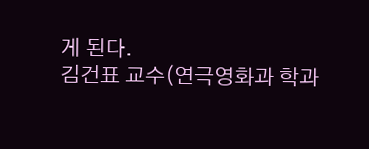게 된다.
김건표 교수(연극영화과 학과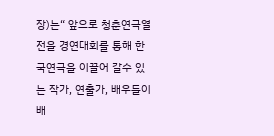장)는“ 앞으로 청춘연극열전을 경연대회를 통해 한국연극을 이끌어 갈수 있는 작가, 연출가, 배우들이 배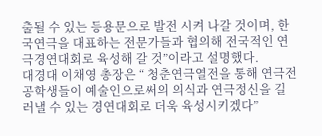출될 수 있는 등용문으로 발전 시켜 나갈 것이며, 한국연극을 대표하는 전문가들과 협의해 전국적인 연극경연대회로 육성해 갈 것”이라고 설명했다.
대경대 이채영 총장은 “ 청춘연극열전을 통해 연극전공학생들이 예술인으로써의 의식과 연극정신을 길러낼 수 있는 경연대회로 더욱 육성시키겠다”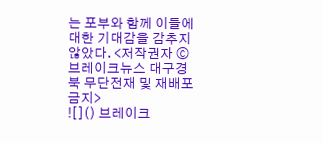는 포부와 함께 이들에 대한 기대감을 감추지 않았다. <저작권자 ⓒ 브레이크뉴스 대구경북 무단전재 및 재배포 금지>
![]() 브레이크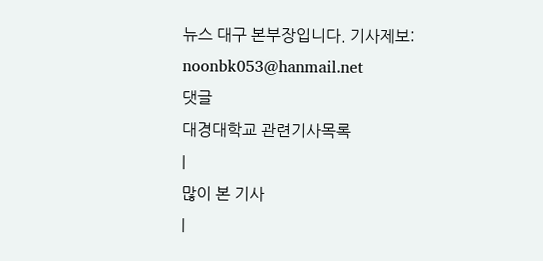뉴스 대구 본부장입니다. 기사제보: noonbk053@hanmail.net
댓글
대경대학교 관련기사목록
|
많이 본 기사
|